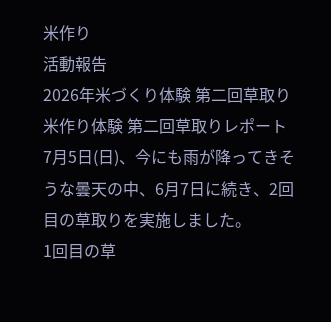米作り
活動報告
2026年米づくり体験 第二回草取り
米作り体験 第二回草取りレポート
7月5日(日)、今にも雨が降ってきそうな曇天の中、6月7日に続き、2回目の草取りを実施しました。
1回目の草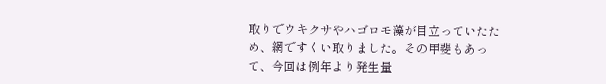取りでウキクサやハゴロモ藻が目立っていたため、網ですくい取りました。その甲斐もあって、今回は例年より発生量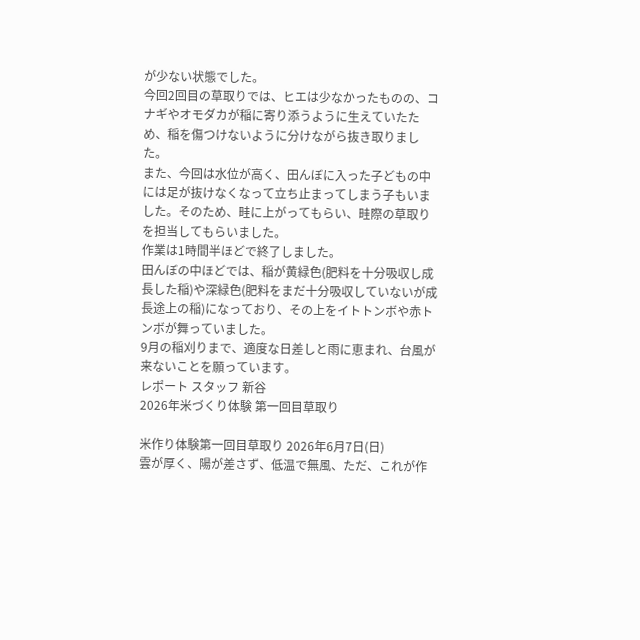が少ない状態でした。
今回2回目の草取りでは、ヒエは少なかったものの、コナギやオモダカが稲に寄り添うように生えていたため、稲を傷つけないように分けながら抜き取りました。
また、今回は水位が高く、田んぼに入った子どもの中には足が抜けなくなって立ち止まってしまう子もいました。そのため、畦に上がってもらい、畦際の草取りを担当してもらいました。
作業は1時間半ほどで終了しました。
田んぼの中ほどでは、稲が黄緑色(肥料を十分吸収し成長した稲)や深緑色(肥料をまだ十分吸収していないが成長途上の稲)になっており、その上をイトトンボや赤トンボが舞っていました。
9月の稲刈りまで、適度な日差しと雨に恵まれ、台風が来ないことを願っています。
レポート スタッフ 新谷
2026年米づくり体験 第一回目草取り

米作り体験第一回目草取り 2026年6月7日(日)
雲が厚く、陽が差さず、低温で無風、ただ、これが作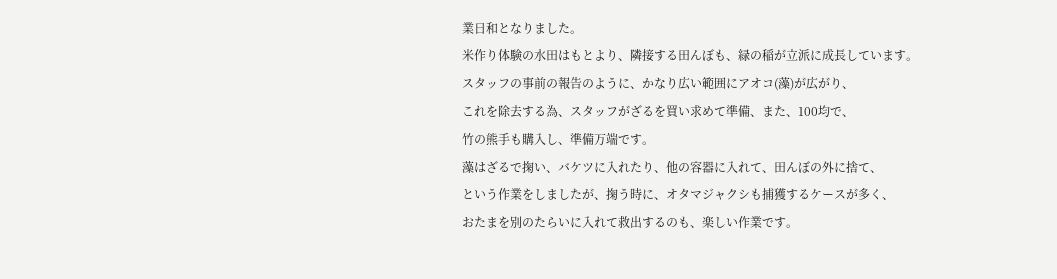業日和となりました。
米作り体験の水田はもとより、隣接する田んぼも、緑の稲が立派に成長しています。
スタッフの事前の報告のように、かなり広い範囲にアオコ(藻)が広がり、
これを除去する為、スタッフがざるを買い求めて準備、また、100均で、
竹の熊手も購入し、準備万端です。
藻はざるで掬い、バケツに入れたり、他の容器に入れて、田んぼの外に捨て、
という作業をしましたが、掬う時に、オタマジャクシも捕獲するケースが多く、
おたまを別のたらいに入れて救出するのも、楽しい作業です。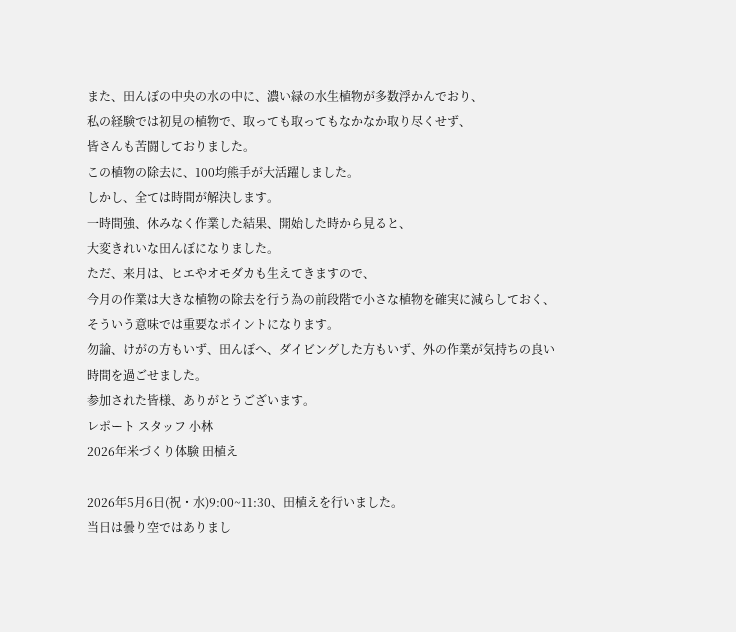また、田んぼの中央の水の中に、濃い緑の水生植物が多数浮かんでおり、
私の経験では初見の植物で、取っても取ってもなかなか取り尽くせず、
皆さんも苦闘しておりました。
この植物の除去に、100均熊手が大活躍しました。
しかし、全ては時間が解決します。
一時間強、休みなく作業した結果、開始した時から見ると、
大変きれいな田んぼになりました。
ただ、来月は、ヒエやオモダカも生えてきますので、
今月の作業は大きな植物の除去を行う為の前段階で小さな植物を確実に減らしておく、
そういう意味では重要なポイントになります。
勿論、けがの方もいず、田んぼへ、ダイビングした方もいず、外の作業が気持ちの良い
時間を過ごせました。
参加された皆様、ありがとうございます。
レポート スタッフ 小林
2026年米づくり体験 田植え

2026年5月6日(祝・水)9:00~11:30、田植えを行いました。
当日は曇り空ではありまし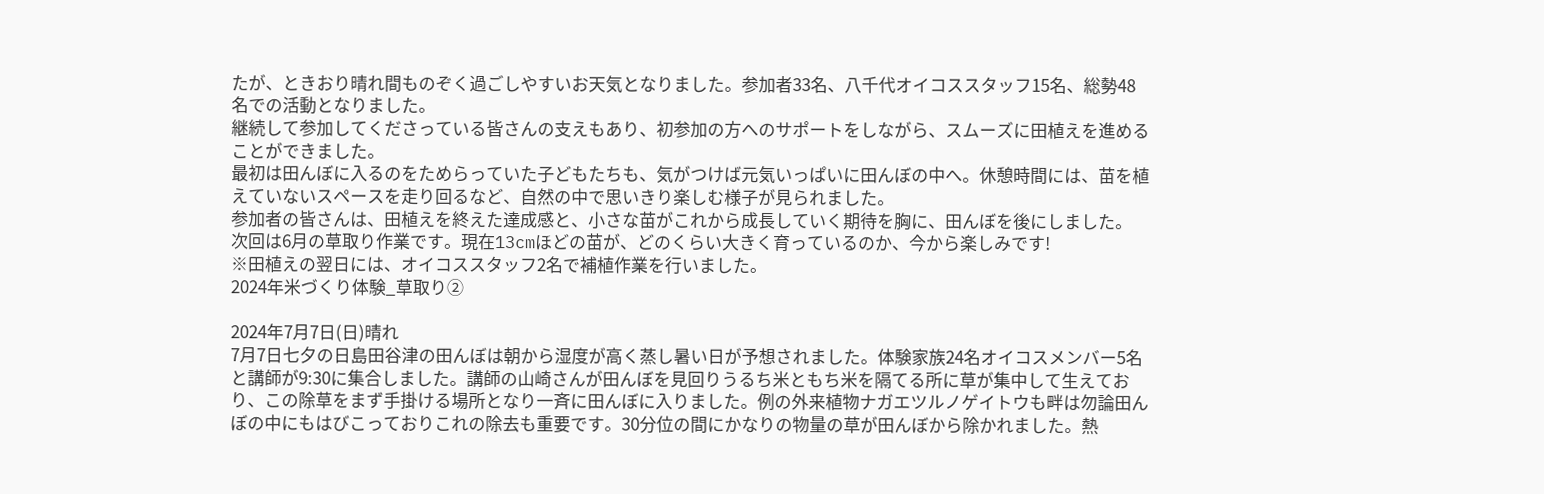たが、ときおり晴れ間ものぞく過ごしやすいお天気となりました。参加者33名、八千代オイコススタッフ15名、総勢48名での活動となりました。
継続して参加してくださっている皆さんの支えもあり、初参加の方へのサポートをしながら、スムーズに田植えを進めることができました。
最初は田んぼに入るのをためらっていた子どもたちも、気がつけば元気いっぱいに田んぼの中へ。休憩時間には、苗を植えていないスペースを走り回るなど、自然の中で思いきり楽しむ様子が見られました。
参加者の皆さんは、田植えを終えた達成感と、小さな苗がこれから成長していく期待を胸に、田んぼを後にしました。
次回は6月の草取り作業です。現在13cmほどの苗が、どのくらい大きく育っているのか、今から楽しみです!
※田植えの翌日には、オイコススタッフ2名で補植作業を行いました。
2024年米づくり体験_草取り②

2024年7月7日(日)晴れ
7月7日七夕の日島田谷津の田んぼは朝から湿度が高く蒸し暑い日が予想されました。体験家族24名オイコスメンバー5名と講師が9:30に集合しました。講師の山崎さんが田んぼを見回りうるち米ともち米を隔てる所に草が集中して生えており、この除草をまず手掛ける場所となり一斉に田んぼに入りました。例の外来植物ナガエツルノゲイトウも畔は勿論田んぼの中にもはびこっておりこれの除去も重要です。30分位の間にかなりの物量の草が田んぼから除かれました。熱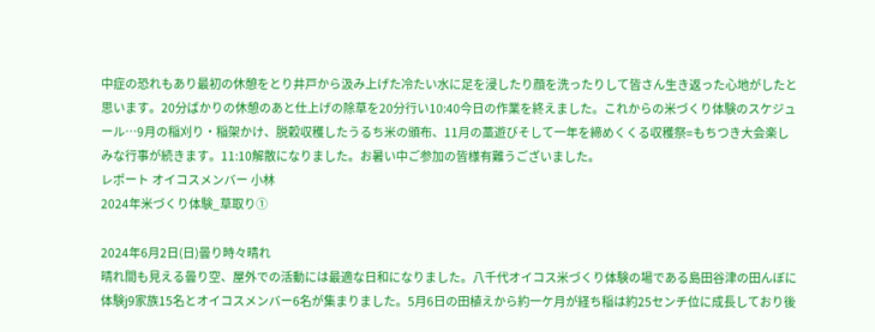中症の恐れもあり最初の休憩をとり井戸から汲み上げた冷たい水に足を浸したり顔を洗ったりして皆さん生き返った心地がしたと思います。20分ばかりの休憩のあと仕上げの除草を20分行い10:40今日の作業を終えました。これからの米づくり体験のスケジュール…9月の稲刈り・稲架かけ、脱穀収穫したうるち米の頒布、11月の藁遊びそして一年を締めくくる収穫祭=もちつき大会楽しみな行事が続きます。11:10解散になりました。お暑い中ご参加の皆様有難うございました。
レポート オイコスメンバー 小林
2024年米づくり体験_草取り①

2024年6月2日(日)曇り時々晴れ
晴れ間も見える曇り空、屋外での活動には最適な日和になりました。八千代オイコス米づくり体験の場である島田谷津の田んぼに体験j9家族15名とオイコスメンバー6名が集まりました。5月6日の田植えから約一ケ月が経ち稲は約25センチ位に成長しており後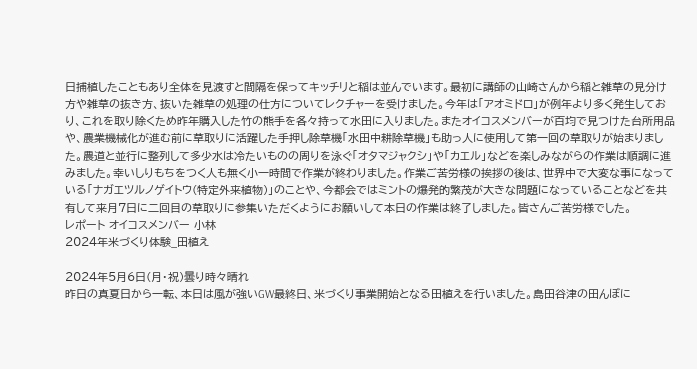日捕植したこともあり全体を見渡すと間隔を保ってキッチリと稲は並んでいます。最初に講師の山崎さんから稲と雑草の見分け方や雑草の抜き方、抜いた雑草の処理の仕方についてレクチャーを受けました。今年は「アオミドロ」が例年より多く発生しており、これを取り除くため昨年購入した竹の熊手を各々持って水田に入りました。またオイコスメンバーが百均で見つけた台所用品や、農業機械化が進む前に草取りに活躍した手押し除草機「水田中耕除草機」も助っ人に使用して第一回の草取りが始まりました。農道と並行に整列して多少水は冷たいものの周りを泳ぐ「オタマジャクシ」や「カエル」などを楽しみながらの作業は順調に進みました。幸いしりもちをつく人も無く小一時間で作業が終わりました。作業ご苦労様の挨拶の後は、世界中で大変な事になっている「ナガエツルノゲイトウ(特定外来植物)」のことや、今都会ではミントの爆発的繁茂が大きな問題になっていることなどを共有して来月7日に二回目の草取りに参集いただくようにお願いして本日の作業は終了しました。皆さんご苦労様でした。
レポート オイコスメンバー 小林
2024年米づくり体験_田植え

2024年5月6日(月・祝)曇り時々晴れ
昨日の真夏日から一転、本日は風が強いGW最終日、米づくり事業開始となる田植えを行いました。島田谷津の田んぼに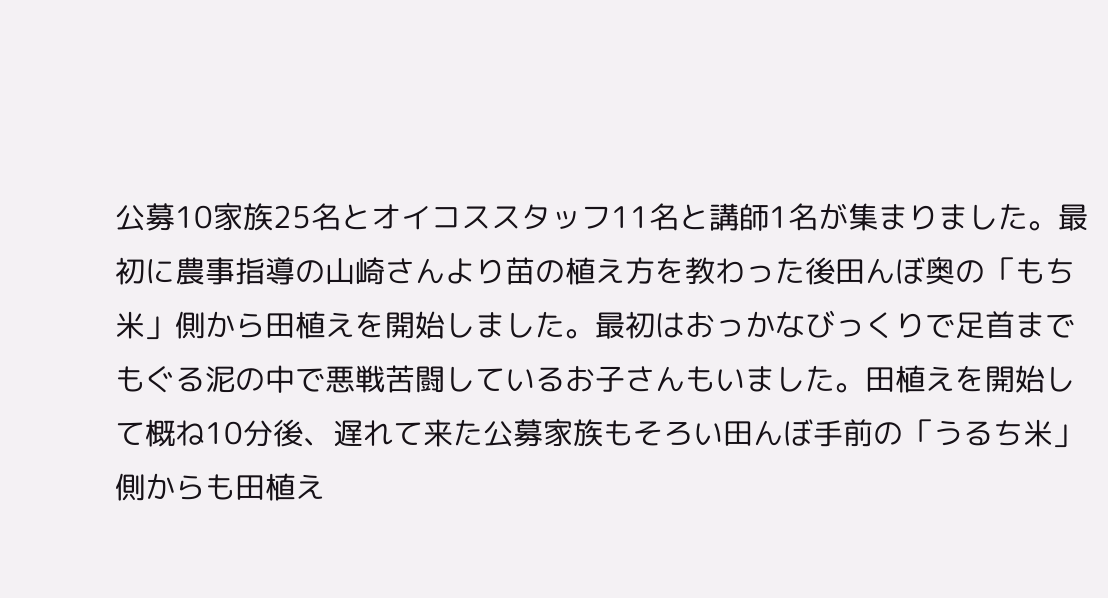公募10家族25名とオイコススタッフ11名と講師1名が集まりました。最初に農事指導の山崎さんより苗の植え方を教わった後田んぼ奥の「もち米」側から田植えを開始しました。最初はおっかなびっくりで足首までもぐる泥の中で悪戦苦闘しているお子さんもいました。田植えを開始して概ね10分後、遅れて来た公募家族もそろい田んぼ手前の「うるち米」側からも田植え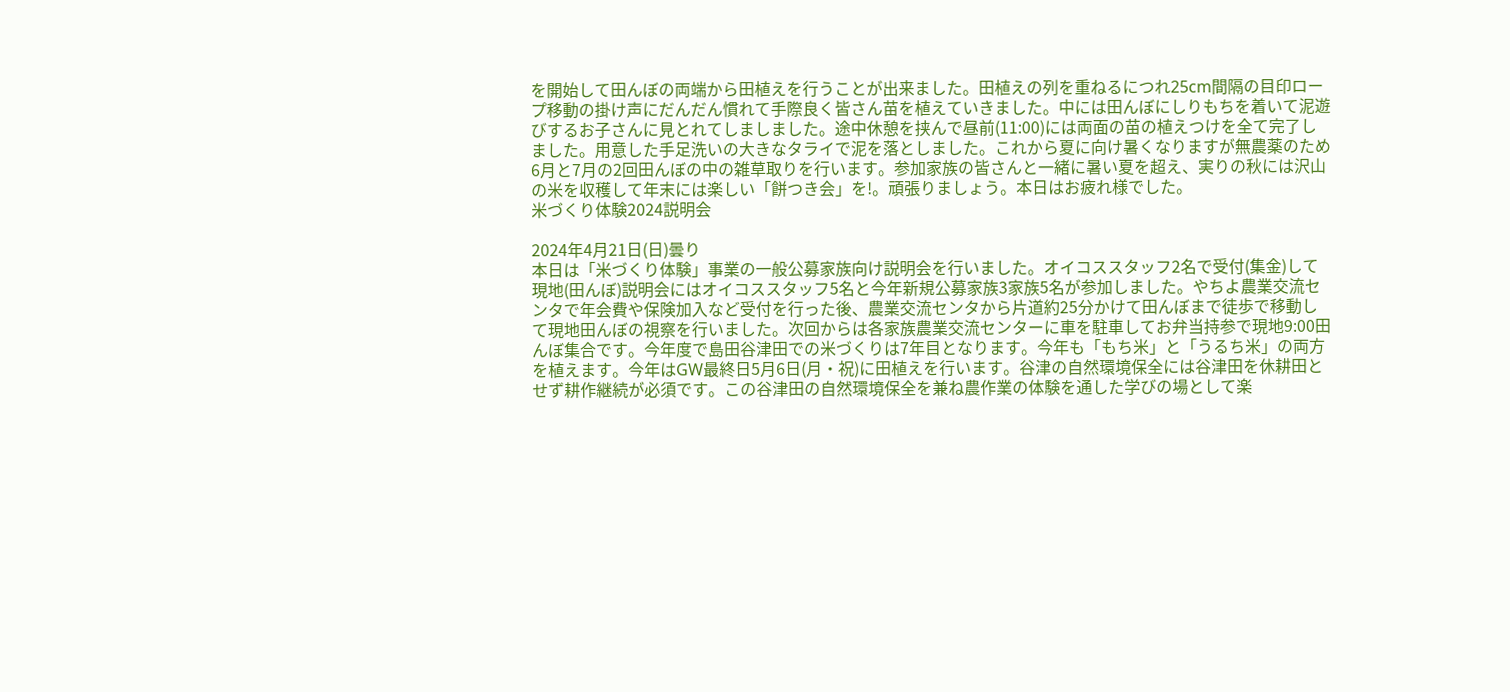を開始して田んぼの両端から田植えを行うことが出来ました。田植えの列を重ねるにつれ25cm間隔の目印ロープ移動の掛け声にだんだん慣れて手際良く皆さん苗を植えていきました。中には田んぼにしりもちを着いて泥遊びするお子さんに見とれてしましました。途中休憩を挟んで昼前(11:00)には両面の苗の植えつけを全て完了しました。用意した手足洗いの大きなタライで泥を落としました。これから夏に向け暑くなりますが無農薬のため6月と7月の2回田んぼの中の雑草取りを行います。参加家族の皆さんと一緒に暑い夏を超え、実りの秋には沢山の米を収穫して年末には楽しい「餅つき会」を!。頑張りましょう。本日はお疲れ様でした。
米づくり体験2024説明会

2024年4月21日(日)曇り
本日は「米づくり体験」事業の一般公募家族向け説明会を行いました。オイコススタッフ2名で受付(集金)して現地(田んぼ)説明会にはオイコススタッフ5名と今年新規公募家族3家族5名が参加しました。やちよ農業交流センタで年会費や保険加入など受付を行った後、農業交流センタから片道約25分かけて田んぼまで徒歩で移動して現地田んぼの視察を行いました。次回からは各家族農業交流センターに車を駐車してお弁当持参で現地9:00田んぼ集合です。今年度で島田谷津田での米づくりは7年目となります。今年も「もち米」と「うるち米」の両方を植えます。今年はGW最終日5月6日(月・祝)に田植えを行います。谷津の自然環境保全には谷津田を休耕田とせず耕作継続が必須です。この谷津田の自然環境保全を兼ね農作業の体験を通した学びの場として楽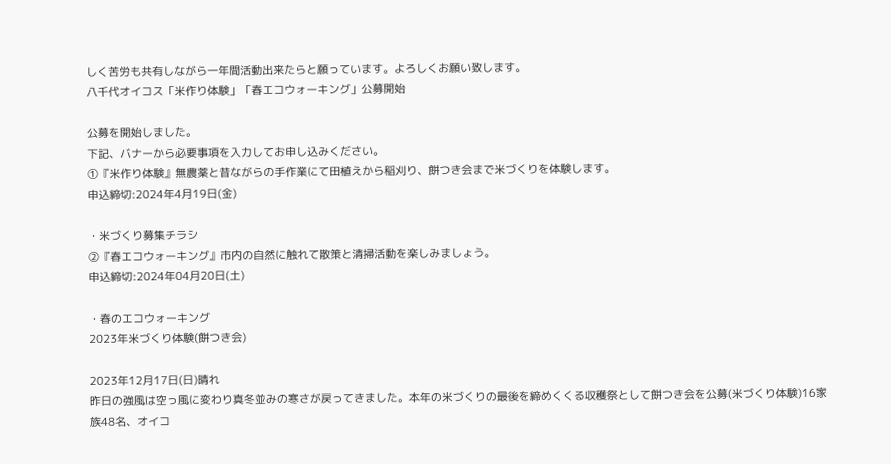しく苦労も共有しながら一年間活動出来たらと願っています。よろしくお願い致します。
八千代オイコス「米作り体験」「春エコウォーキング」公募開始

公募を開始しました。
下記、バナーから必要事項を入力してお申し込みください。
①『米作り体験』無農薬と昔ながらの手作業にて田植えから稲刈り、餅つき会まで米づくりを体験します。
申込締切:2024年4月19日(金)

・米づくり募集チラシ
②『春エコウォーキング』市内の自然に触れて散策と清掃活動を楽しみましょう。
申込締切:2024年04月20日(土)

・春のエコウォーキング
2023年米づくり体験(餅つき会)

2023年12月17日(日)晴れ
昨日の強風は空っ風に変わり真冬並みの寒さが戻ってきました。本年の米づくりの最後を締めくくる収穫祭として餅つき会を公募(米づくり体験)16家族48名、オイコ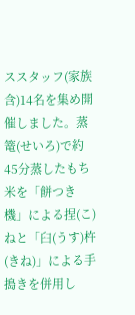ススタッフ(家族含)14名を集め開催しました。蒸篭(せいろ)で約45分蒸したもち米を「餅つき機」による捏(こ)ねと「臼(うす)杵(きね)」による手搗きを併用し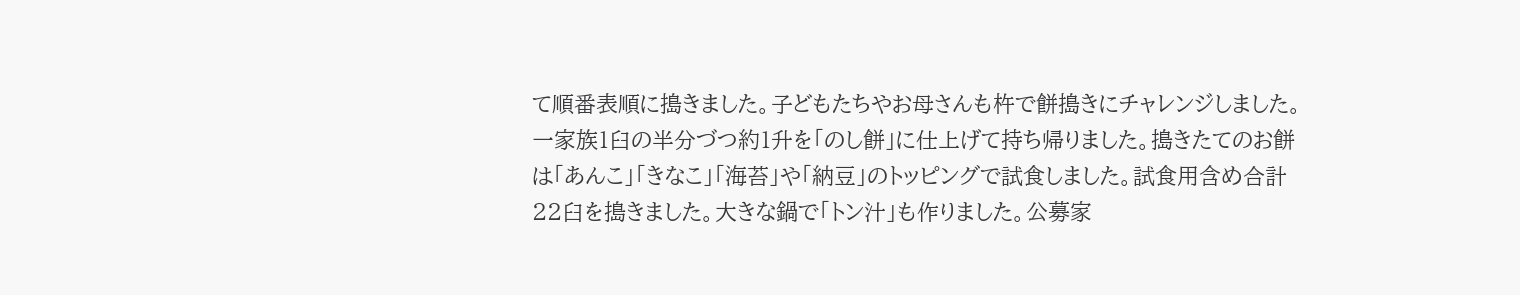て順番表順に搗きました。子どもたちやお母さんも杵で餅搗きにチャレンジしました。一家族1臼の半分づつ約1升を「のし餅」に仕上げて持ち帰りました。搗きたてのお餅は「あんこ」「きなこ」「海苔」や「納豆」のトッピングで試食しました。試食用含め合計22臼を搗きました。大きな鍋で「トン汁」も作りました。公募家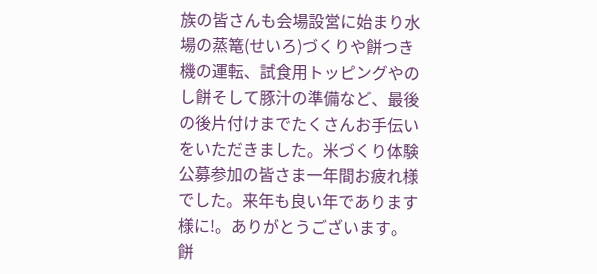族の皆さんも会場設営に始まり水場の蒸篭(せいろ)づくりや餅つき機の運転、試食用トッピングやのし餅そして豚汁の準備など、最後の後片付けまでたくさんお手伝いをいただきました。米づくり体験公募参加の皆さま一年間お疲れ様でした。来年も良い年であります様に!。ありがとうございます。
餅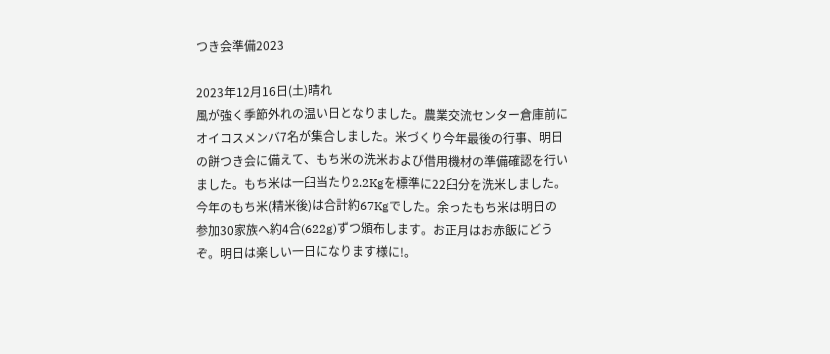つき会準備2023

2023年12月16日(土)晴れ
風が強く季節外れの温い日となりました。農業交流センター倉庫前にオイコスメンバ7名が集合しました。米づくり今年最後の行事、明日の餅つき会に備えて、もち米の洗米および借用機材の準備確認を行いました。もち米は一臼当たり2.2Kgを標準に22臼分を洗米しました。今年のもち米(精米後)は合計約67Kgでした。余ったもち米は明日の参加30家族へ約4合(622g)ずつ頒布します。お正月はお赤飯にどうぞ。明日は楽しい一日になります様に!。